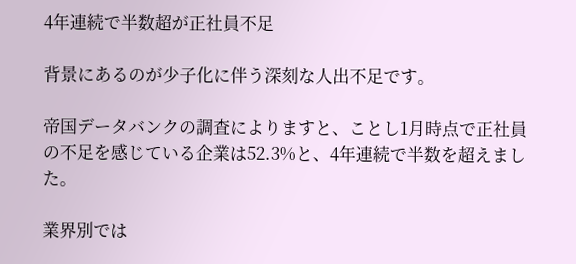4年連続で半数超が正社員不足

背景にあるのが少子化に伴う深刻な人出不足です。

帝国データバンクの調査によりますと、ことし1月時点で正社員の不足を感じている企業は52.3%と、4年連続で半数を超えました。

業界別では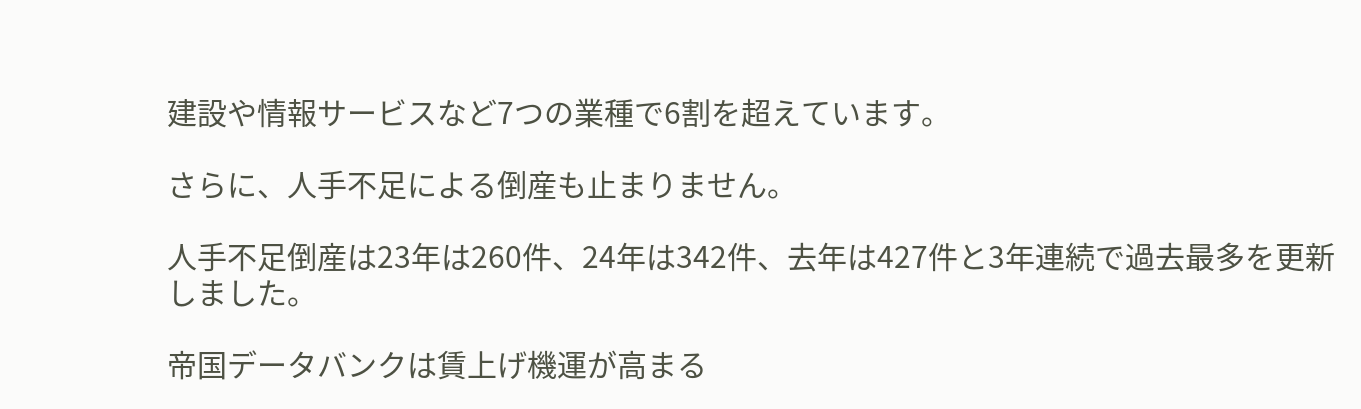建設や情報サービスなど7つの業種で6割を超えています。

さらに、人手不足による倒産も止まりません。

人手不足倒産は23年は260件、24年は342件、去年は427件と3年連続で過去最多を更新しました。

帝国データバンクは賃上げ機運が高まる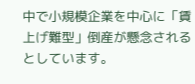中で小規模企業を中心に「賃上げ難型」倒産が懸念されるとしています。